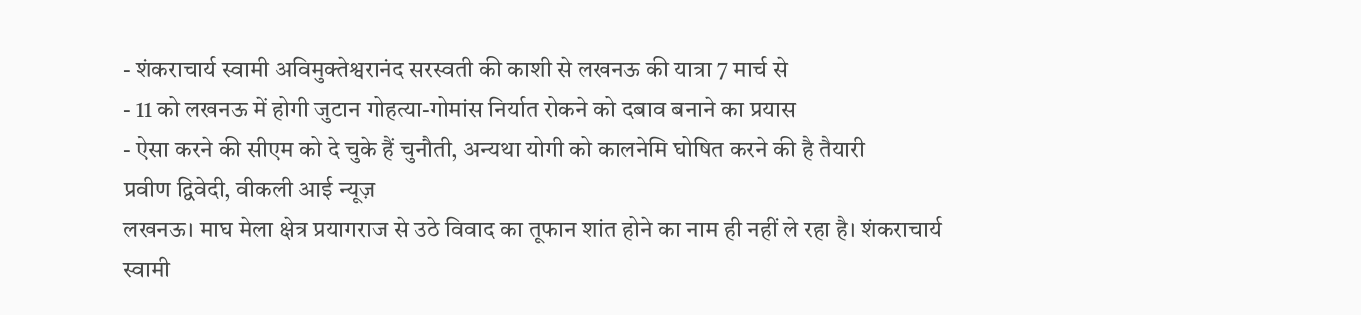- शंकराचार्य स्वामी अविमुक्तेश्वरानंद सरस्वती की काशी से लखनऊ की यात्रा 7 मार्च से
- 11 को लखनऊ में होगी जुटान गोहत्या-गोमांस निर्यात रोकने को दबाव बनाने का प्रयास
- ऐसा करने की सीएम को दे चुके हैं चुनौती, अन्यथा योगी को कालनेमि घोषित करने की है तैयारी
प्रवीण द्विवेदी, वीकली आई न्यूज़
लखनऊ। माघ मेला क्षेत्र प्रयागराज से उठे विवाद का तूफान शांत होने का नाम ही नहीं ले रहा है। शंकराचार्य स्वामी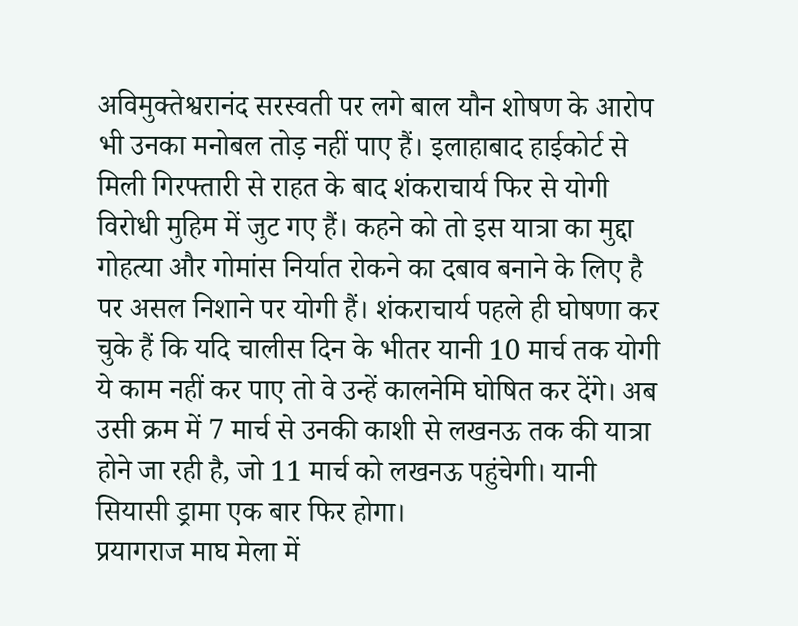अविमुक्तेश्वरानंद सरस्वती पर लगे बाल यौन शोषण के आरोप भी उनका मनोबल तोड़ नहीं पाए हैं। इलाहाबाद हाईकोर्ट से मिली गिरफ्तारी से राहत के बाद शंकराचार्य फिर से योगी विरोधी मुहिम में जुट गए हैं। कहने को तो इस यात्रा का मुद्दा गोहत्या और गोमांस निर्यात रोकने का दबाव बनाने के लिए है पर असल निशाने पर योगी हैं। शंकराचार्य पहले ही घोषणा कर चुके हैं कि यदि चालीस दिन के भीतर यानी 10 मार्च तक योगी ये काम नहीं कर पाए तो वे उन्हें कालनेमि घोषित कर देंगे। अब उसी क्रम में 7 मार्च से उनकी काशी से लखनऊ तक की यात्रा होने जा रही है, जो 11 मार्च को लखनऊ पहुंचेगी। यानी सियासी ड्रामा एक बार फिर होगा।
प्रयागराज माघ मेला में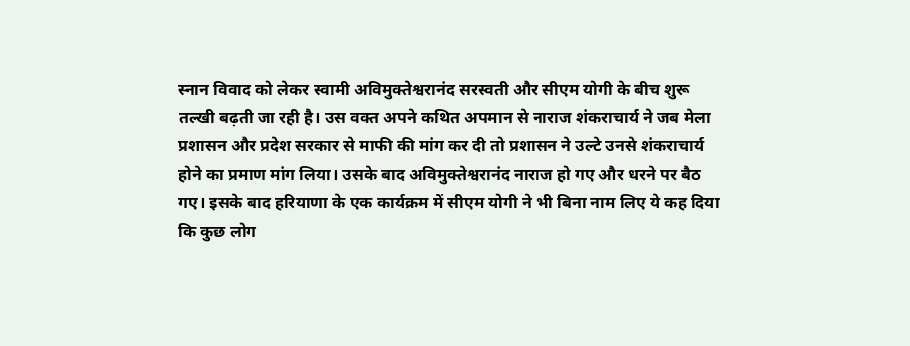स्नान विवाद को लेकर स्वामी अविमुक्तेश्वरानंद सरस्वती और सीएम योगी के बीच शुरू तल्खी बढ़ती जा रही है। उस वक्त अपने कथित अपमान से नाराज शंकराचार्य ने जब मेला प्रशासन और प्रदेश सरकार से माफी की मांग कर दी तो प्रशासन ने उल्टे उनसे शंकराचार्य होने का प्रमाण मांग लिया। उसके बाद अविमुक्तेश्वरानंद नाराज हो गए और धरने पर बैठ गए। इसके बाद हरियाणा के एक कार्यक्रम में सीएम योगी ने भी बिना नाम लिए ये कह दिया कि कुछ लोग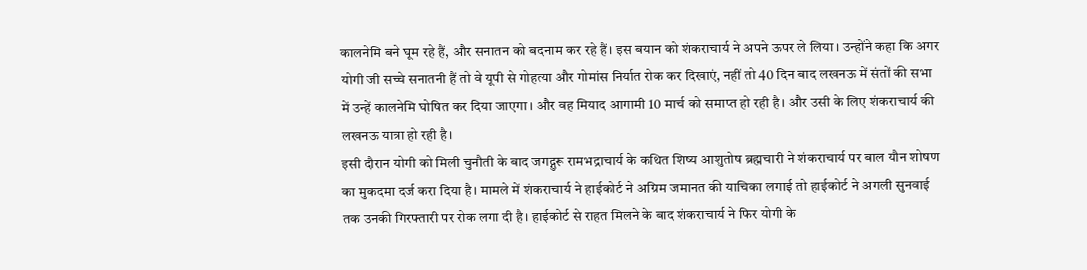कालनेमि बने घूम रहे हैं, और सनातन को बदनाम कर रहे हैं। इस बयान को शंकराचार्य ने अपने ऊपर ले लिया। उन्होंने कहा कि अगर योगी जी सच्चे सनातनी हैं तो वे यूपी से गोहत्या और गोमांस निर्यात रोक कर दिखाएं, नहीं तो 40 दिन बाद लखनऊ में संतों की सभा में उन्हें कालनेमि घोषित कर दिया जाएगा। और वह मियाद आगामी 10 मार्च को समाप्त हो रही है। और उसी के लिए शंकराचार्य की लखनऊ यात्रा हो रही है।
इसी दौरान योगी को मिली चुनौती के बाद जगद्गुरू रामभद्राचार्य के कथित शिष्य आशुतोष ब्रह्मचारी ने शंकराचार्य पर बाल यौन शोषण का मुकदमा दर्ज करा दिया है। मामले में शंकराचार्य ने हाईकोर्ट ने अग्रिम जमानत की याचिका लगाई तो हाईकोर्ट ने अगली सुनवाई तक उनकी गिरफ्तारी पर रोक लगा दी है। हाईकोर्ट से राहत मिलने के बाद शंकराचार्य ने फिर योगी के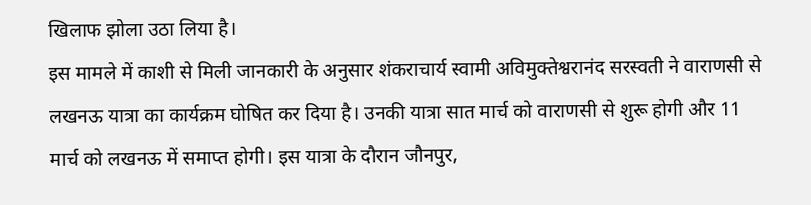खिलाफ झोला उठा लिया है।
इस मामले में काशी से मिली जानकारी के अनुसार शंकराचार्य स्वामी अविमुक्तेश्वरानंद सरस्वती ने वाराणसी से लखनऊ यात्रा का कार्यक्रम घोषित कर दिया है। उनकी यात्रा सात मार्च को वाराणसी से शुरू होगी और 11 मार्च को लखनऊ में समाप्त होगी। इस यात्रा के दौरान जौनपुर,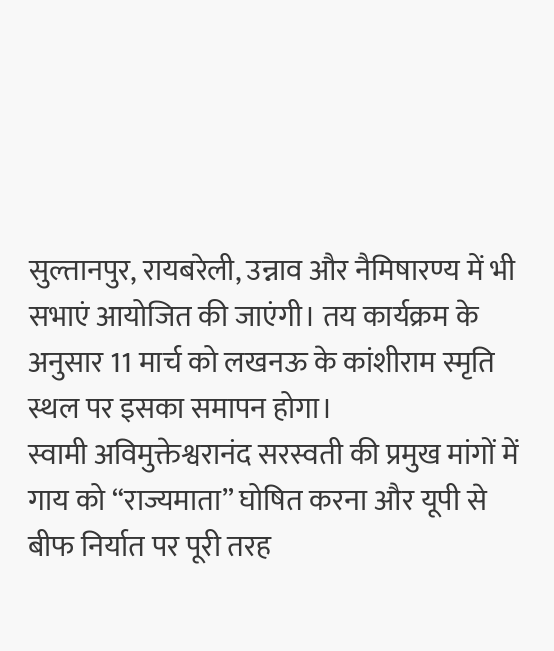सुल्तानपुर, रायबरेली, उन्नाव और नैमिषारण्य में भी सभाएं आयोजित की जाएंगी। तय कार्यक्रम के अनुसार 11 मार्च को लखनऊ के कांशीराम स्मृति स्थल पर इसका समापन होगा।
स्वामी अविमुक्तेश्वरानंद सरस्वती की प्रमुख मांगों में गाय को “राज्यमाता” घोषित करना और यूपी से बीफ निर्यात पर पूरी तरह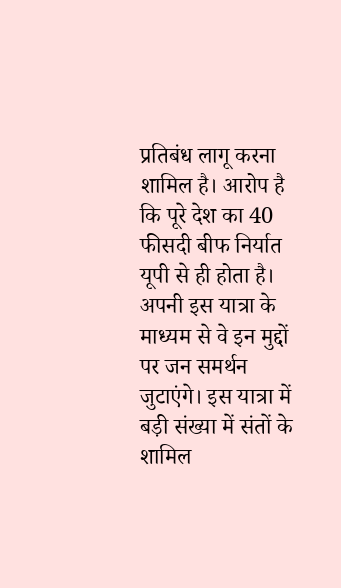प्रतिबंध लागू करना शामिल है। आरोप है कि पूरे देश का 40 फीसदी बीफ निर्यात यूपी से ही होता है। अपनी इस यात्रा के माध्यम से वे इन मुद्दों पर जन समर्थन जुटाएंगे। इस यात्रा में बड़ी संख्या में संतों के शामिल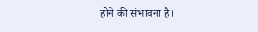होने की संभावना है।